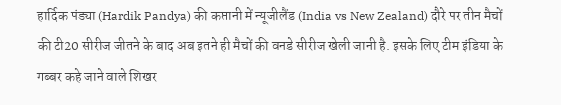हार्दिक पंड्या (Hardik Pandya) की कप्तानी में न्यूजीलैंड (India vs New Zealand) दौरे पर तीन मैचों की टी20 सीरीज जीतने के बाद अब इतने ही मैचों की वनडे सीरीज खेली जानी है. इसके लिए टीम इंडिया के गब्बर कहे जाने वाले शिखर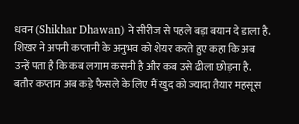धवन (Shikhar Dhawan) ने सीरीज से पहले बड़ा बयान दे डाला है. शिखर ने अपनी कप्तानी के अनुभव को शेयर करते हुए कहा कि अब उन्हें पता है कि कब लगाम कसनी है और कब उसे ढीला छोड़ना है. बतौर कप्तान अब कड़े फैसले के लिए मैं खुद को ज्यादा तैयार महसूस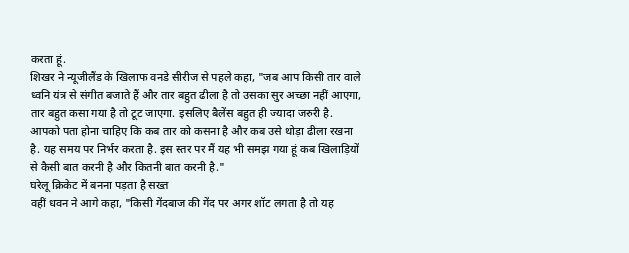करता हूं.
शिखर ने न्यूजीलैंड के खिलाफ वनडे सीरीज से पहले कहा, "जब आप किसी तार वाले ध्वनि यंत्र से संगीत बजाते हैं और तार बहुत ढीला है तो उसका सुर अच्छा नहीं आएगा, तार बहुत कसा गया है तो टूट जाएगा. इसलिए बैलेंस बहुत ही ज्यादा जरुरी है. आपको पता होना चाहिए कि कब तार को कसना है और कब उसे थोड़ा ढीला रखना है. यह समय पर निर्भर करता है. इस स्तर पर मैं यह भी समझ गया हूं कब खिलाड़ियों से कैसी बात करनी है और कितनी बात करनी है."
घरेलू क्रिकेट में बनना पड़ता है सख्त
वहीं धवन ने आगे कहा, "किसी गेंदबाज की गेंद पर अगर शॉट लगता है तो यह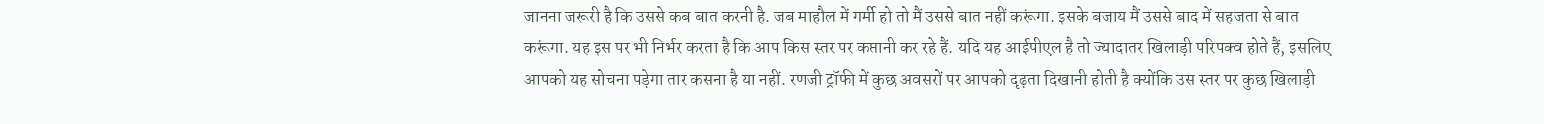जानना जरूरी है कि उससे कब बात करनी है. जब माहौल में गर्मी हो तो मैं उससे बात नहीं करूंगा. इसके बजाय मैं उससे बाद में सहजता से बात करूंगा. यह इस पर भी निर्भर करता है कि आप किस स्तर पर कप्तानी कर रहे हैं. यदि यह आईपीएल है तो ज्यादातर खिलाड़ी परिपक्व होते हैं, इसलिए आपको यह सोचना पड़ेगा तार कसना है या नहीं. रणजी ट्रॉफी में कुछ अवसरों पर आपको दृढ़ता दिखानी होती है क्योंकि उस स्तर पर कुछ खिलाड़ी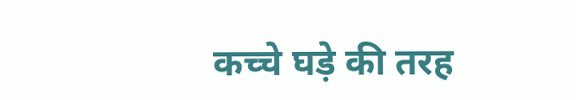कच्चे घड़े की तरह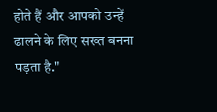होते हैं और आपको उन्हें ढालने के लिए सख्त बनना पड़ता है."